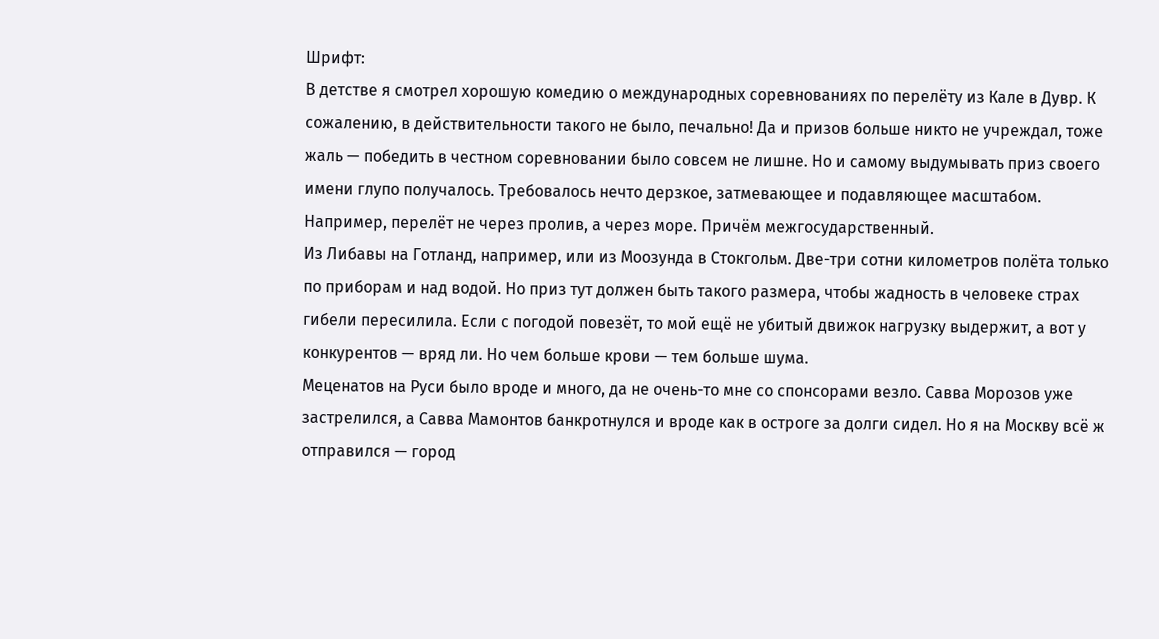Шрифт:
В детстве я смотрел хорошую комедию о международных соревнованиях по перелёту из Кале в Дувр. К сожалению, в действительности такого не было, печально! Да и призов больше никто не учреждал, тоже жаль — победить в честном соревновании было совсем не лишне. Но и самому выдумывать приз своего имени глупо получалось. Требовалось нечто дерзкое, затмевающее и подавляющее масштабом. Например, перелёт не через пролив, а через море. Причём межгосударственный.
Из Либавы на Готланд, например, или из Моозунда в Стокгольм. Две-три сотни километров полёта только по приборам и над водой. Но приз тут должен быть такого размера, чтобы жадность в человеке страх гибели пересилила. Если с погодой повезёт, то мой ещё не убитый движок нагрузку выдержит, а вот у конкурентов — вряд ли. Но чем больше крови — тем больше шума.
Меценатов на Руси было вроде и много, да не очень-то мне со спонсорами везло. Савва Морозов уже застрелился, а Савва Мамонтов банкротнулся и вроде как в остроге за долги сидел. Но я на Москву всё ж отправился — город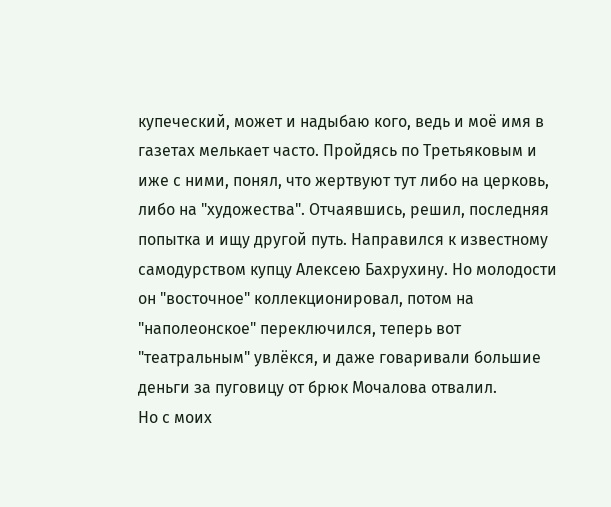купеческий, может и надыбаю кого, ведь и моё имя в газетах мелькает часто. Пройдясь по Третьяковым и иже с ними, понял, что жертвуют тут либо на церковь, либо на "художества". Отчаявшись, решил, последняя попытка и ищу другой путь. Направился к известному самодурством купцу Алексею Бахрухину. Но молодости он "восточное" коллекционировал, потом на "наполеонское" переключился, теперь вот "театральным" увлёкся, и даже говаривали большие деньги за пуговицу от брюк Мочалова отвалил.
Но с моих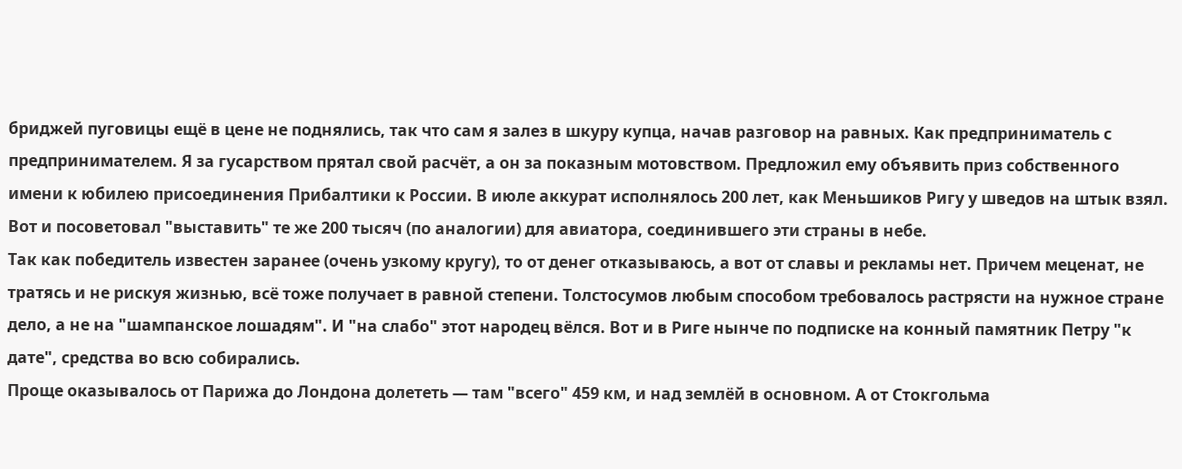бриджей пуговицы ещё в цене не поднялись, так что сам я залез в шкуру купца, начав разговор на равных. Как предприниматель с предпринимателем. Я за гусарством прятал свой расчёт, а он за показным мотовством. Предложил ему объявить приз собственного имени к юбилею присоединения Прибалтики к России. В июле аккурат исполнялось 200 лет, как Меньшиков Ригу у шведов на штык взял. Вот и посоветовал "выставить" те же 200 тысяч (по аналогии) для авиатора, соединившего эти страны в небе.
Так как победитель известен заранее (очень узкому кругу), то от денег отказываюсь, а вот от славы и рекламы нет. Причем меценат, не тратясь и не рискуя жизнью, всё тоже получает в равной степени. Толстосумов любым способом требовалось растрясти на нужное стране дело, а не на "шампанское лошадям". И "на слабо" этот народец вёлся. Вот и в Риге нынче по подписке на конный памятник Петру "к дате", средства во всю собирались.
Проще оказывалось от Парижа до Лондона долететь — там "всего" 459 км, и над землёй в основном. А от Стокгольма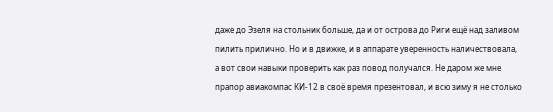даже до Эзеля на стольник больше, да и от острова до Риги ещё над заливом пилить прилично. Но и в движке, и в аппарате уверенность наличествовала, а вот свои навыки проверить как раз повод получался. Не даром же мне прапор авиакомпас КИ-12 в своё время презентовал, и всю зиму я не столько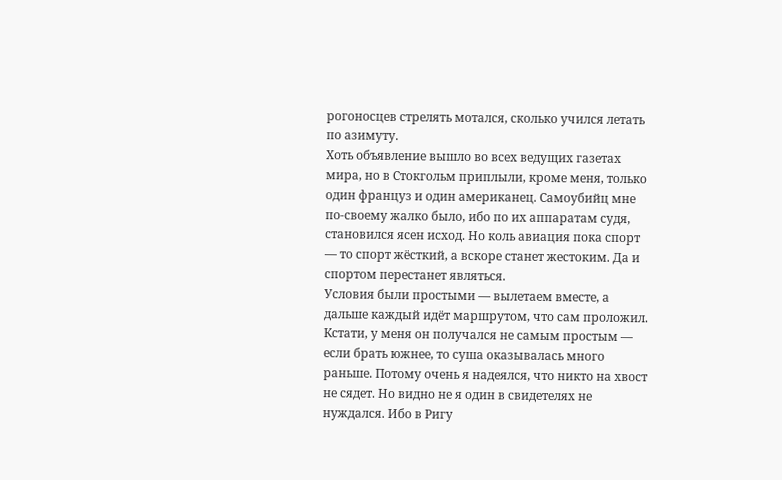рогоносцев стрелять мотался, сколько учился летать по азимуту.
Хоть объявление вышло во всех ведущих газетах мира, но в Стокгольм приплыли, кроме меня, только один француз и один американец. Самоубийц мне по-своему жалко было, ибо по их аппаратам судя, становился ясен исход. Но коль авиация пока спорт — то спорт жёсткий, а вскоре станет жестоким. Да и спортом перестанет являться.
Условия были простыми — вылетаем вместе, а дальше каждый идёт маршрутом, что сам проложил. Кстати, у меня он получался не самым простым — если брать южнее, то суша оказывалась много раньше. Потому очень я надеялся, что никто на хвост не сядет. Но видно не я один в свидетелях не нуждался. Ибо в Ригу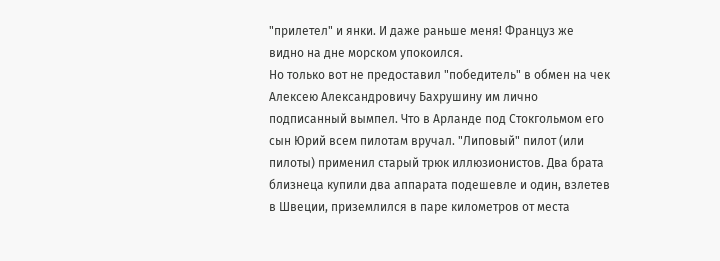"прилетел" и янки. И даже раньше меня! Француз же видно на дне морском упокоился.
Но только вот не предоставил "победитель" в обмен на чек Алексею Александровичу Бахрушину им лично подписанный вымпел. Что в Арланде под Стокгольмом его сын Юрий всем пилотам вручал. "Липовый" пилот (или пилоты) применил старый трюк иллюзионистов. Два брата близнеца купили два аппарата подешевле и один, взлетев в Швеции, приземлился в паре километров от места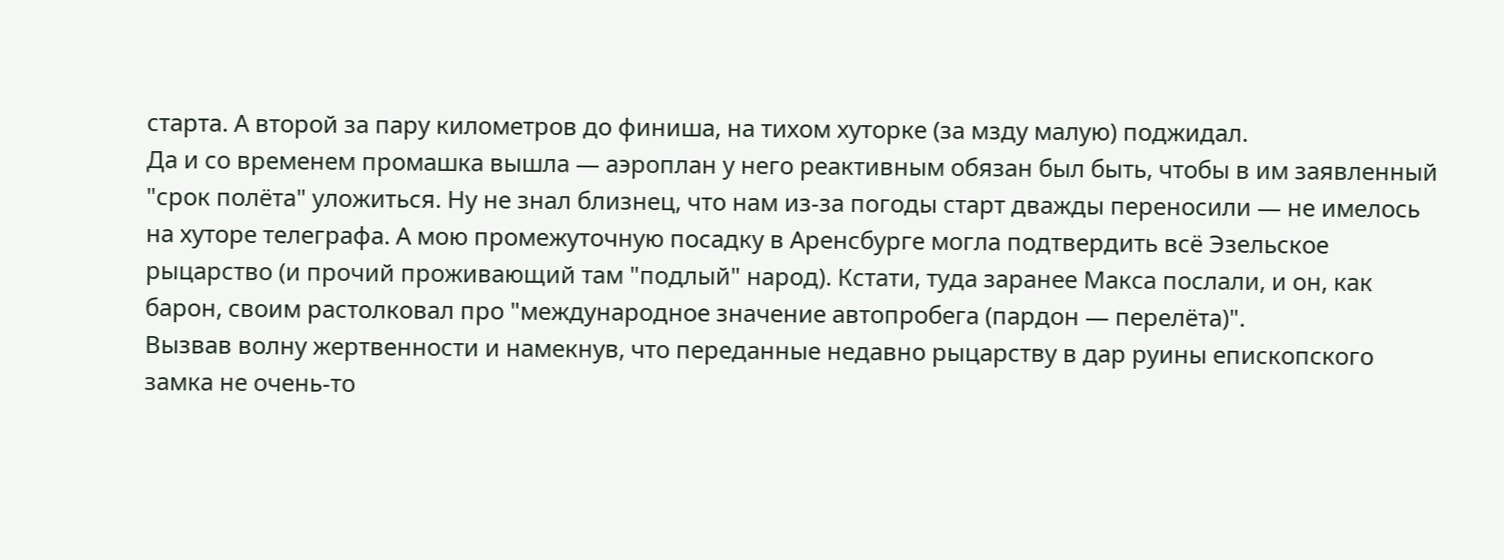старта. А второй за пару километров до финиша, на тихом хуторке (за мзду малую) поджидал.
Да и со временем промашка вышла — аэроплан у него реактивным обязан был быть, чтобы в им заявленный "срок полёта" уложиться. Ну не знал близнец, что нам из-за погоды старт дважды переносили — не имелось на хуторе телеграфа. А мою промежуточную посадку в Аренсбурге могла подтвердить всё Эзельское рыцарство (и прочий проживающий там "подлый" народ). Кстати, туда заранее Макса послали, и он, как барон, своим растолковал про "международное значение автопробега (пардон — перелёта)".
Вызвав волну жертвенности и намекнув, что переданные недавно рыцарству в дар руины епископского замка не очень-то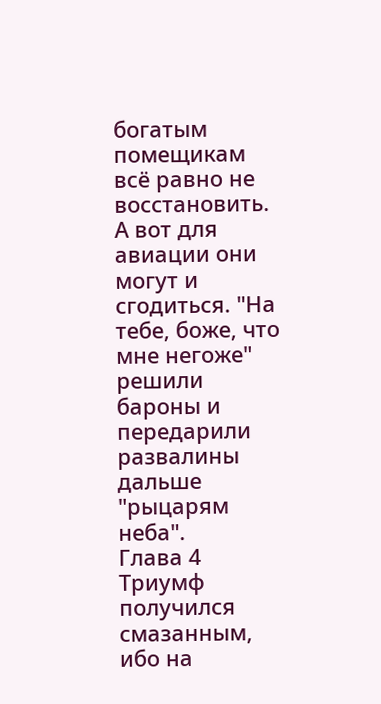богатым помещикам всё равно не восстановить. А вот для авиации они могут и сгодиться. "На тебе, боже, что мне негоже" решили бароны и передарили развалины дальше "рыцарям неба".
Глава 4
Триумф получился смазанным, ибо на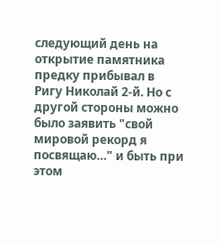следующий день на открытие памятника предку прибывал в Ригу Николай 2-й. Но с другой стороны можно было заявить "свой мировой рекорд я посвящаю…" и быть при этом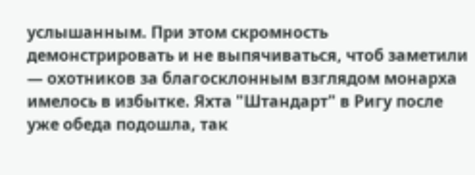услышанным. При этом скромность демонстрировать и не выпячиваться, чтоб заметили — охотников за благосклонным взглядом монарха имелось в избытке. Яхта "Штандарт" в Ригу после уже обеда подошла, так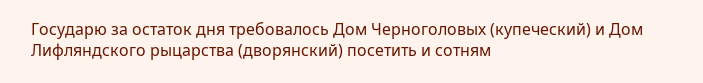Государю за остаток дня требовалось Дом Черноголовых (купеческий) и Дом Лифляндского рыцарства (дворянский) посетить и сотням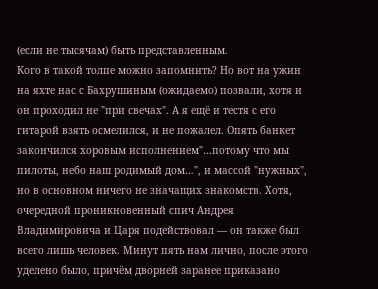(если не тысячам) быть представленным.
Кого в такой толпе можно запомнить? Но вот на ужин на яхте нас с Бахрушиным (ожидаемо) позвали, хотя и он проходил не "при свечах". А я ещё и тестя с его гитарой взять осмелился, и не пожалел. Опять банкет закончился хоровым исполнением"…потому что мы пилоты, небо наш родимый дом…", и массой "нужных", но в основном ничего не значащих знакомств. Хотя, очередной проникновенный спич Андрея Владимировича и Царя подействовал — он также был всего лишь человек. Минут пять нам лично, после этого уделено было, причём дворней заранее приказано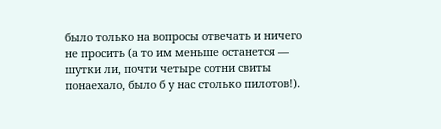было только на вопросы отвечать и ничего не просить (а то им меньше останется — шутки ли, почти четыре сотни свиты понаехало, было б у нас столько пилотов!).